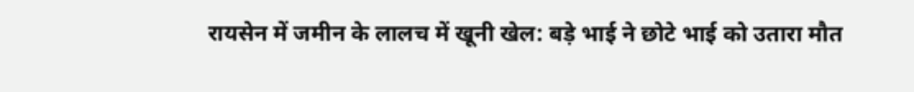रायसेन में जमीन के लालच में खूनी खेल: बड़े भाई ने छोटे भाई को उतारा मौत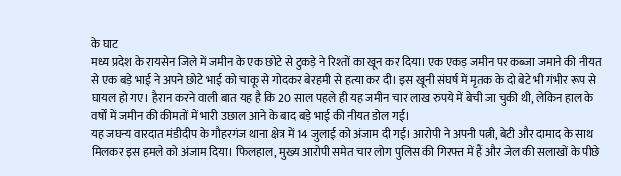के घाट
मध्य प्रदेश के रायसेन जिले में जमीन के एक छोटे से टुकड़े ने रिश्तों का खून कर दिया। एक एकड़ जमीन पर कब्जा जमाने की नीयत से एक बड़े भाई ने अपने छोटे भाई को चाकू से गोदकर बेरहमी से हत्या कर दी। इस खूनी संघर्ष में मृतक के दो बेटे भी गंभीर रूप से घायल हो गए। हैरान करने वाली बात यह है कि 20 साल पहले ही यह जमीन चार लाख रुपये में बेची जा चुकी थी, लेकिन हाल के वर्षों में जमीन की कीमतों में भारी उछाल आने के बाद बड़े भाई की नीयत डोल गई।
यह जघन्य वारदात मंडीदीप के गौहरगंज थाना क्षेत्र में 14 जुलाई को अंजाम दी गई। आरोपी ने अपनी पत्नी, बेटी और दामाद के साथ मिलकर इस हमले को अंजाम दिया। फिलहाल, मुख्य आरोपी समेत चार लोग पुलिस की गिरफ्त में हैं और जेल की सलाखों के पीछे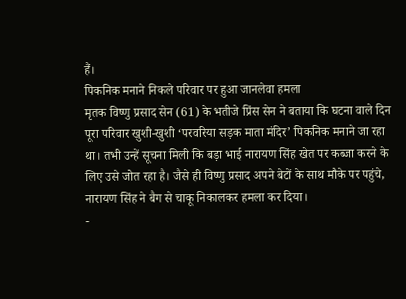हैं।
पिकनिक मनाने निकले परिवार पर हुआ जानलेवा हमला
मृतक विष्णु प्रसाद सेन (61) के भतीजे प्रिंस सेन ने बताया कि घटना वाले दिन पूरा परिवार खुशी-खुशी ‘परवरिया सड़क माता मंदिर’ पिकनिक मनाने जा रहा था। तभी उन्हें सूचना मिली कि बड़ा भाई नारायण सिंह खेत पर कब्जा करने के लिए उसे जोत रहा है। जैसे ही विष्णु प्रसाद अपने बेटों के साथ मौके पर पहुंचे, नारायण सिंह ने बैग से चाकू निकालकर हमला कर दिया।
-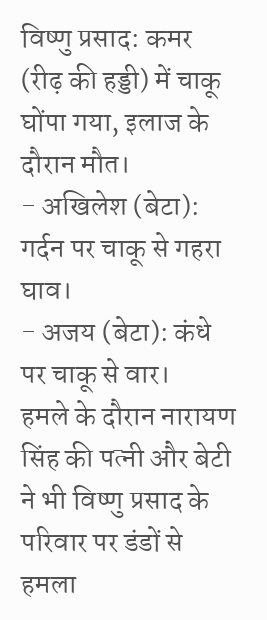विष्णु प्रसाद: कमर (रीढ़ की हड्डी) में चाकू घोंपा गया, इलाज के दौरान मौत।
- अखिलेश (बेटा): गर्दन पर चाकू से गहरा घाव।
- अजय (बेटा): कंधे पर चाकू से वार।
हमले के दौरान नारायण सिंह की पत्नी और बेटी ने भी विष्णु प्रसाद के परिवार पर डंडों से हमला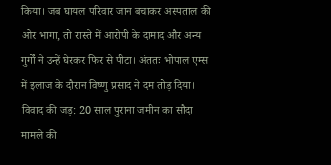किया। जब घायल परिवार जान बचाकर अस्पताल की ओर भागा, तो रास्ते में आरोपी के दामाद और अन्य गुर्गों ने उन्हें घेरकर फिर से पीटा। अंततः भोपाल एम्स में इलाज के दौरान विष्णु प्रसाद ने दम तोड़ दिया।
विवाद की जड़: 20 साल पुराना जमीन का सौदा
मामले की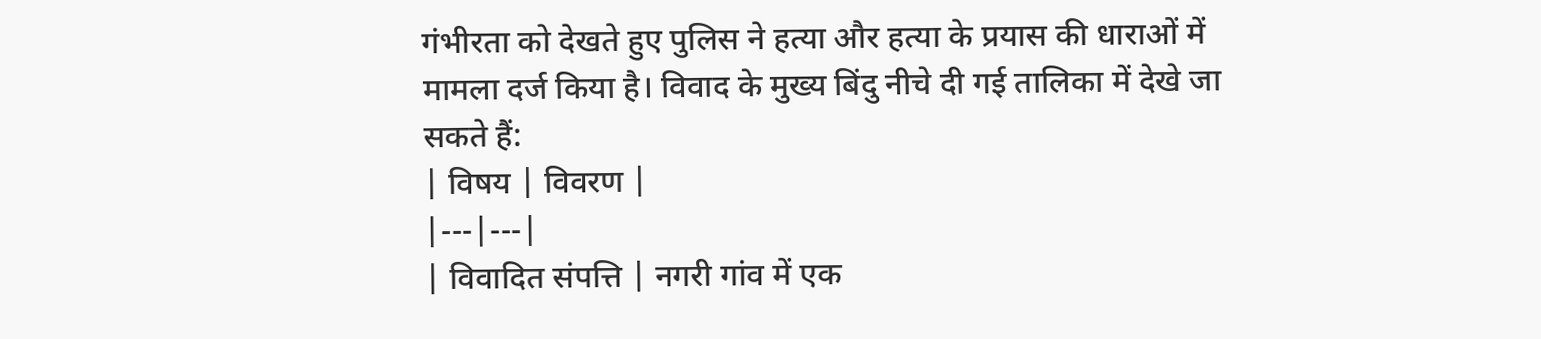गंभीरता को देखते हुए पुलिस ने हत्या और हत्या के प्रयास की धाराओं में मामला दर्ज किया है। विवाद के मुख्य बिंदु नीचे दी गई तालिका में देखे जा सकते हैं:
| विषय | विवरण |
|---|---|
| विवादित संपत्ति | नगरी गांव में एक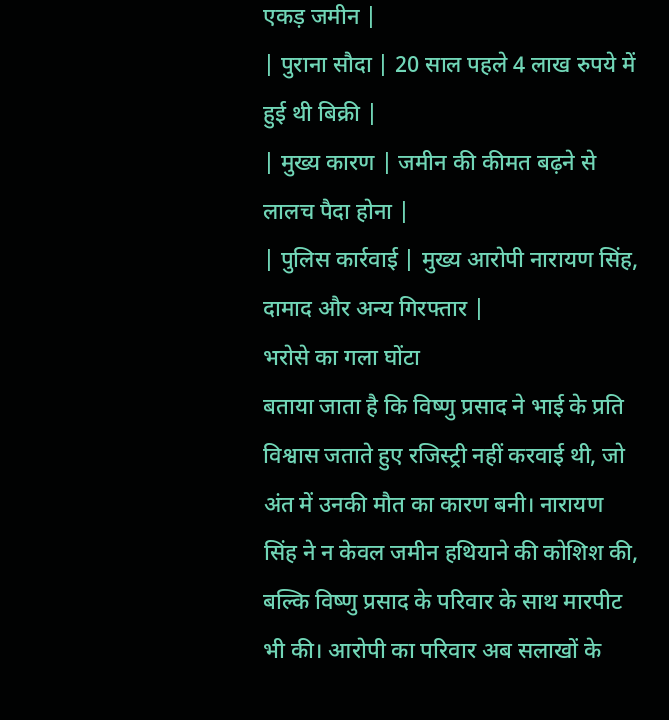एकड़ जमीन |
| पुराना सौदा | 20 साल पहले 4 लाख रुपये में हुई थी बिक्री |
| मुख्य कारण | जमीन की कीमत बढ़ने से लालच पैदा होना |
| पुलिस कार्रवाई | मुख्य आरोपी नारायण सिंह, दामाद और अन्य गिरफ्तार |
भरोसे का गला घोंटा
बताया जाता है कि विष्णु प्रसाद ने भाई के प्रति विश्वास जताते हुए रजिस्ट्री नहीं करवाई थी, जो अंत में उनकी मौत का कारण बनी। नारायण सिंह ने न केवल जमीन हथियाने की कोशिश की, बल्कि विष्णु प्रसाद के परिवार के साथ मारपीट भी की। आरोपी का परिवार अब सलाखों के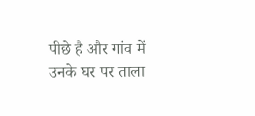पीछे है और गांव में उनके घर पर ताला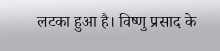लटका हुआ है। विष्णु प्रसाद के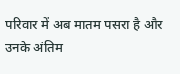परिवार में अब मातम पसरा है और उनके अंतिम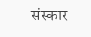संस्कार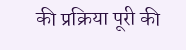की प्रक्रिया पूरी की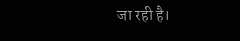जा रही है।